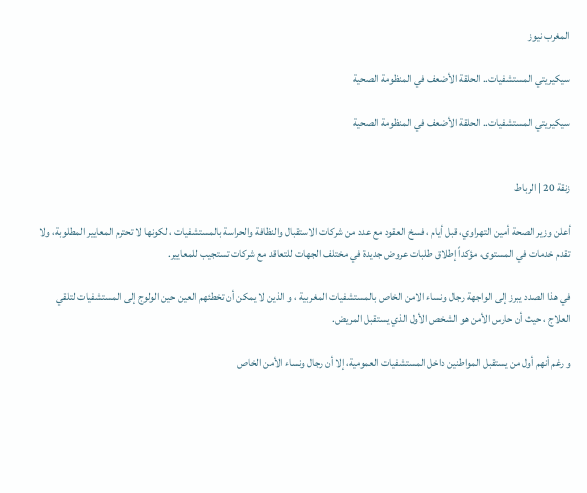المغرب نيوز

سيكيريتي المستشفيات.. الحلقة الأضعف في المنظومة الصحية

سيكيريتي المستشفيات.. الحلقة الأضعف في المنظومة الصحية


زنقة 20 | الرباط

أعلن وزير الصحة أمين التهراوي، قبل أيام ، فسخ العقود مع عدد من شركات الاستقبال والنظافة والحراسة بالمستشفيات ، لكونها لا تحترم المعايير المطلوبة، ولا تقدم خدمات في المستوى، مؤكداً إطلاق طلبات عروض جديدة في مختلف الجهات للتعاقد مع شركات تستجيب للمعايير.

في هذا الصدد يبرز إلى الواجهة رجال ونساء الامن الخاص بالمستشفيات المغربية ، و الذين لا يمكن أن تخطئهم العين حين الولوج إلى المستشفيات لتلقي العلاج ، حيث أن حارس الأمن هو الشخص الأول الذي يستقبل المريض.

و رغم أنهم أول من يستقبل المواطنين داخل المستشفيات العمومية، إلا أن رجال ونساء الأمن الخاص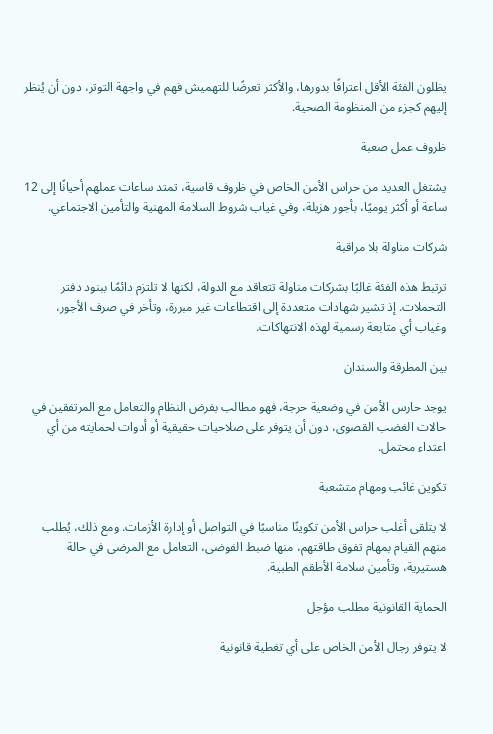يظلون الفئة الأقل اعترافًا بدورها، والأكثر تعرضًا للتهميش فهم في واجهة التوتر، دون أن يُنظر إليهم كجزء من المنظومة الصحية.

ظروف عمل صعبة

يشتغل العديد من حراس الأمن الخاص في ظروف قاسية، تمتد ساعات عملهم أحيانًا إلى 12 ساعة أو أكثر يوميًا، بأجور هزيلة، وفي غياب شروط السلامة المهنية والتأمين الاجتماعي.

شركات مناولة بلا مراقبة

ترتبط هذه الفئة غالبًا بشركات مناولة تتعاقد مع الدولة، لكنها لا تلتزم دائمًا ببنود دفتر التحملات. إذ تشير شهادات متعددة إلى اقتطاعات غير مبررة، وتأخر في صرف الأجور، وغياب أي متابعة رسمية لهذه الانتهاكات.

بين المطرقة والسندان

يوجد حارس الأمن في وضعية حرجة، فهو مطالب بفرض النظام والتعامل مع المرتفقين في حالات الغضب القصوى، دون أن يتوفر على صلاحيات حقيقية أو أدوات لحمايته من أي اعتداء محتمل.

تكوين غائب ومهام متشعبة

لا يتلقى أغلب حراس الأمن تكوينًا مناسبًا في التواصل أو إدارة الأزمات. ومع ذلك، يُطلب منهم القيام بمهام تفوق طاقتهم، منها ضبط الفوضى، التعامل مع المرضى في حالة هستيرية، وتأمين سلامة الأطقم الطبية.

الحماية القانونية مطلب مؤجل

لا يتوفر رجال الأمن الخاص على أي تغطية قانونية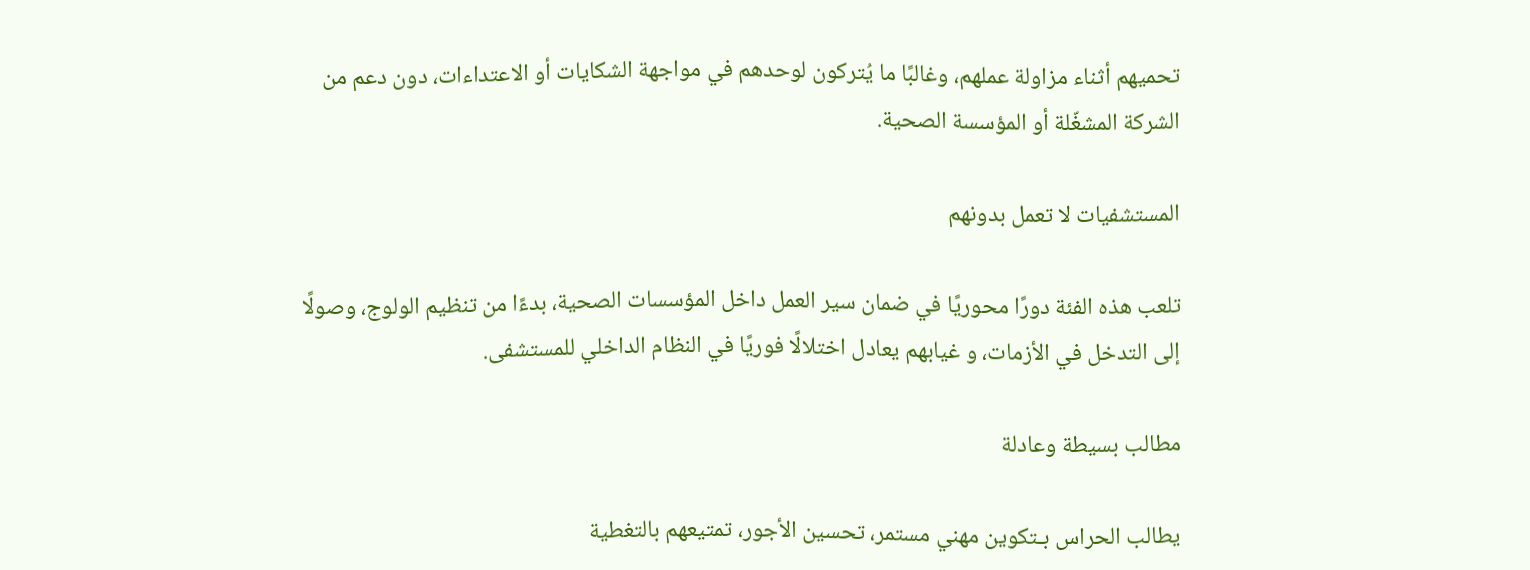تحميهم أثناء مزاولة عملهم، وغالبًا ما يُتركون لوحدهم في مواجهة الشكايات أو الاعتداءات، دون دعم من الشركة المشغّلة أو المؤسسة الصحية.

المستشفيات لا تعمل بدونهم

تلعب هذه الفئة دورًا محوريًا في ضمان سير العمل داخل المؤسسات الصحية، بدءًا من تنظيم الولوج، وصولًا إلى التدخل في الأزمات، و غيابهم يعادل اختلالًا فوريًا في النظام الداخلي للمستشفى.

مطالب بسيطة وعادلة

يطالب الحراس بـتكوين مهني مستمر، تحسين الأجور، تمتيعهم بالتغطية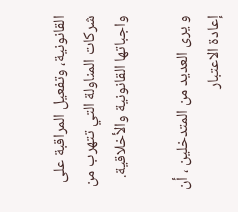القانونية، وتفعيل المراقبة على شركات المناولة التي تتهرب من واجباتها القانونية والأخلاقية.

و يرى العديد من المتدخلين ، أن إعادة الاعتبار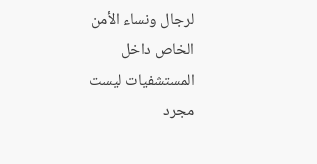لرجال ونساء الأمن الخاص داخل المستشفيات ليست مجرد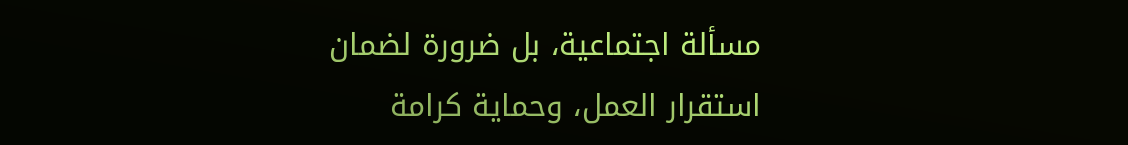مسألة اجتماعية، بل ضرورة لضمان استقرار العمل، وحماية كرامة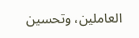العاملين، وتحسين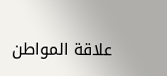علاقة المواطن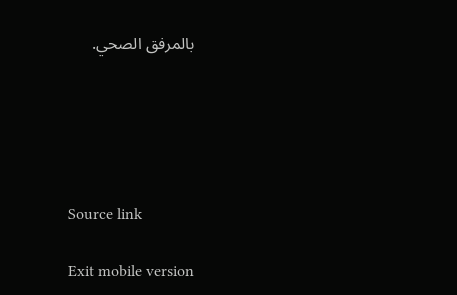بالمرفق الصحي.





Source link

Exit mobile version